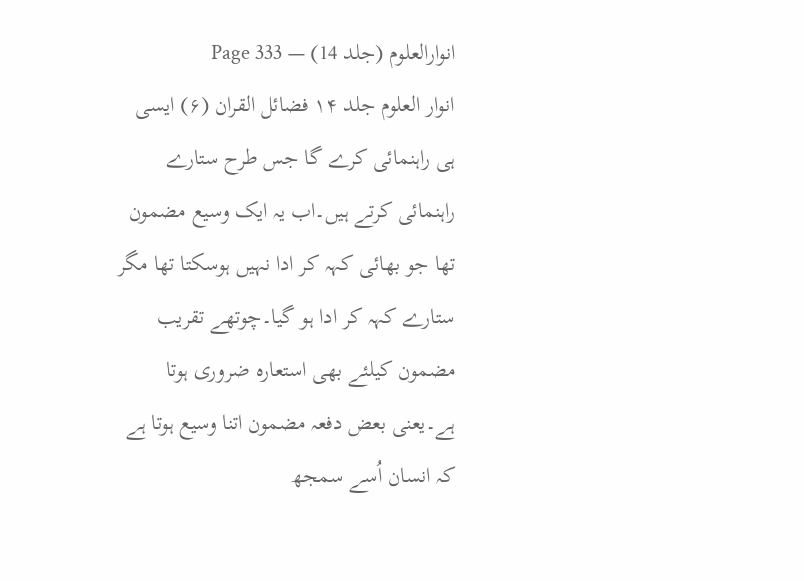انوارالعلوم (جلد 14) — Page 333
انوار العلوم جلد ۱۴ فضائل القران (۶) ایسی ہی راہنمائی کرے گا جس طرح ستارے راہنمائی کرتے ہیں۔اب یہ ایک وسیع مضمون تھا جو بھائی کہہ کر ادا نہیں ہوسکتا تھا مگر ستارے کہہ کر ادا ہو گیا۔چوتھے تقریب مضمون کیلئے بھی استعارہ ضروری ہوتا ہے۔یعنی بعض دفعہ مضمون اتنا وسیع ہوتا ہے کہ انسان اُسے سمجھ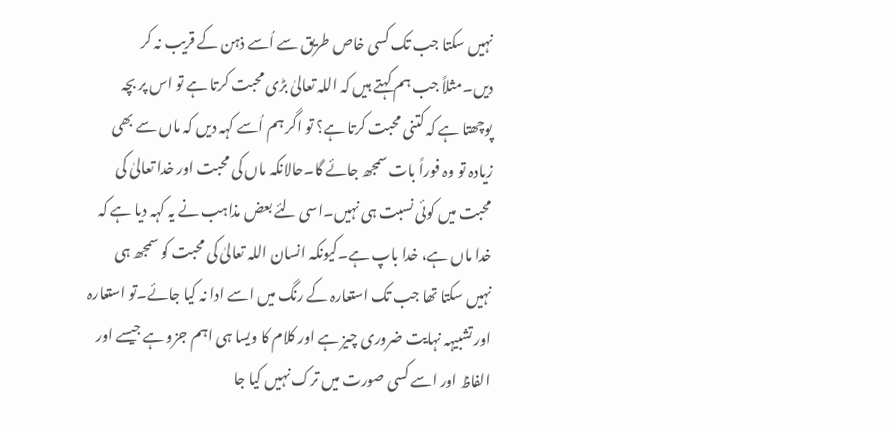نہیں سکتا جب تک کسی خاص طریق سے اُسے ذہن کے قریب نہ کر دیں۔مثلاً جب ہم کہتے ہیں کہ اللہ تعالیٰ بڑی محبت کرتا ہے تو اس پر بچہ پوچھتا ہے کہ کتنی محبت کرتا ہے؟ تو اگر ہم اُسے کہہ دیں کہ ماں سے بھی زیادہ تو وہ فوراً بات سمجھ جائے گا۔حالانکہ ماں کی محبت اور خدا تعالیٰ کی محبت میں کوئی نسبت ہی نہیں۔اسی لئے بعض مذاہب نے یہ کہہ دیا ہے کہ خدا ماں ہے، خدا باپ ہے۔کیونکہ انسان اللہ تعالیٰ کی محبت کو سمجھ ہی نہیں سکتا تھا جب تک استعارہ کے رنگ میں اسے ادا نہ کیا جائے۔تو استعارہ اور تشبیہہ نہایت ضروری چیز ہے اور کلام کا ویسا ہی اہم جزو ہے جیسے اور الفاظ اور اسے کسی صورت میں ترک نہیں کیا جا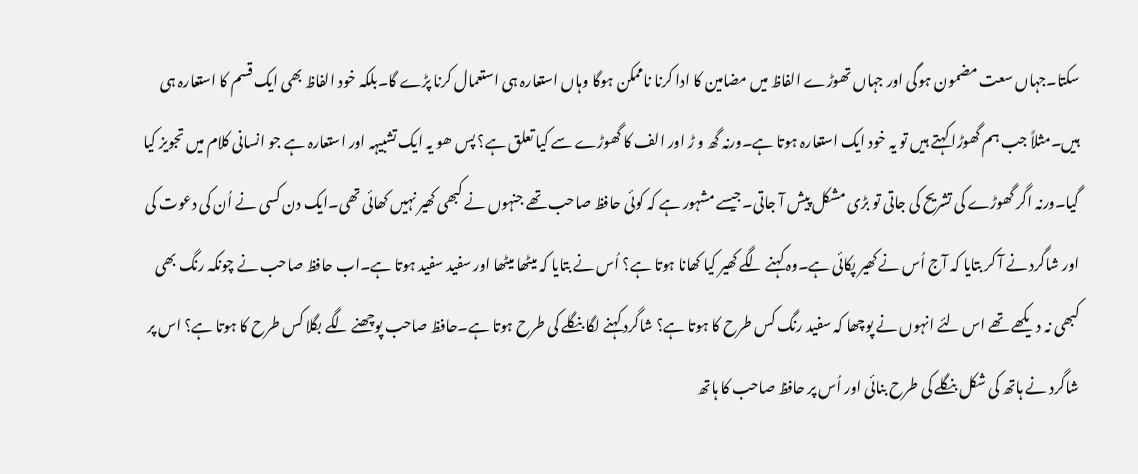سکتا۔جہاں سعت مضمون ہوگی اور جہاں تھوڑے الفاظ میں مضامین کا ادا کرنا ناممکن ہوگا وہاں استعارہ ہی استعمال کرنا پڑے گا۔بلکہ خود الفاظ بھی ایک قسم کا استعارہ ہی ہیں۔مثلاً جب ہم گھوڑا کہتے ہیں تو یہ خود ایک استعارہ ہوتا ہے۔ورنہ گھ و ڑ اور الف کا گھوڑے سے کیا تعلق ہے؟ پس ھو یہ ایک تشبیہہ اور استعارہ ہے جو انسانی کلام میں تجویز کیا گیا۔ورنہ اگر گھوڑے کی تشریح کی جاتی تو بڑی مشکل پیش آ جاتی۔جیسے مشہور ہے کہ کوئی حافظ صاحب تھے جنہوں نے کبھی کھیر نہیں کھائی تھی۔ایک دن کسی نے اُن کی دعوت کی اور شاگرد نے آ کر بتایا کہ آج اُس نے کھیر پکائی ہے۔وہ کہنے لگے کھیر کیا کھانا ہوتا ہے؟ اُس نے بتایا کہ میٹھا میٹھا اور سفید سفید ہوتا ہے۔اب حافظ صاحب نے چونکہ رنگ بھی کبھی نہ دیکھے تھے اس لئے انہوں نے پوچھا کہ سفید رنگ کس طرح کا ہوتا ہے؟ شاگرد کہنے لگا بنگلے کی طرح ہوتا ہے۔حافظ صاحب پوچھنے لگے بگلا کس طرح کا ہوتا ہے؟ اس پر شاگرد نے ہاتھ کی شکل بنگلے کی طرح بنائی اور اُس پر حافظ صاحب کا ہاتھ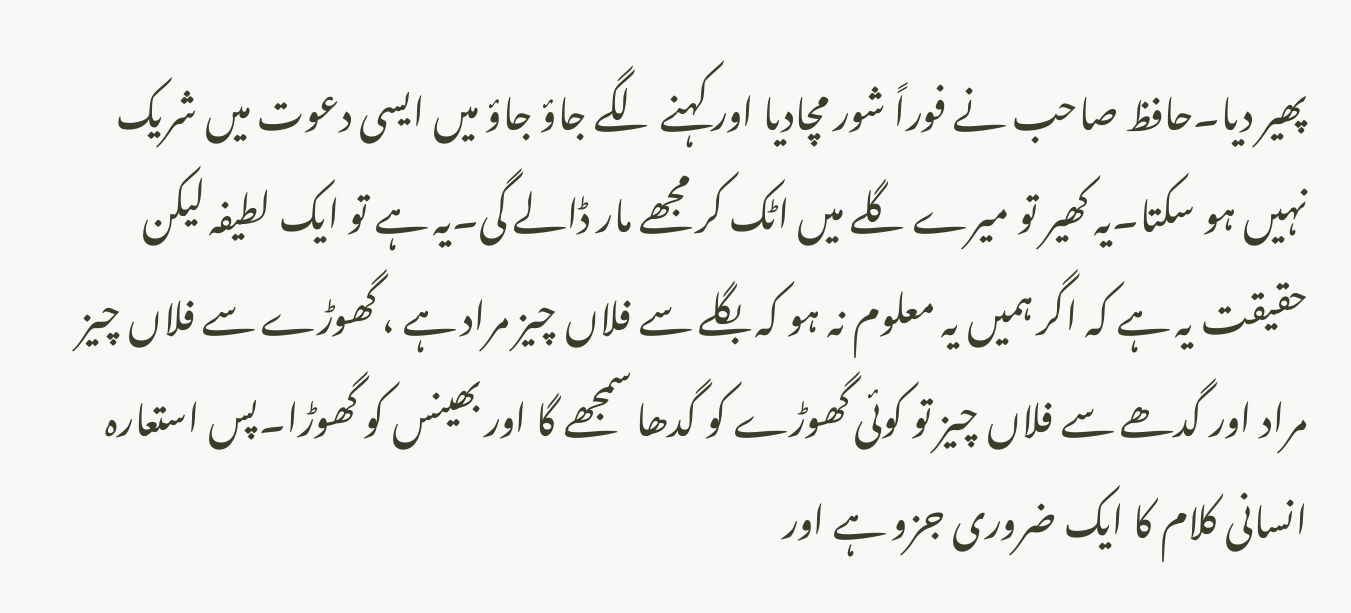پھیر دیا۔حافظ صاحب نے فوراً شور مچادیا اور کہنے لگے جاؤ جاؤ میں ایسی دعوت میں شریک نہیں ہو سکتا۔یہ کھیر تو میرے گلے میں اٹک کر مجھے مار ڈالے گی۔یہ ہے تو ایک لطیفہ لیکن حقیقت یہ ہے کہ اگر ہمیں یہ معلوم نہ ہو کہ بگلے سے فلاں چیز مراد ہے ، گھوڑے سے فلاں چیز مراد اور گدھے سے فلاں چیز تو کوئی گھوڑے کو گدھا سمجھے گا اور بھینس کو گھوڑا۔پس استعارہ انسانی کلام کا ایک ضروری جزو ہے اور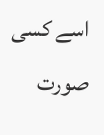اسے کسی صورت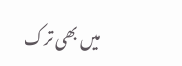میں بھی ترک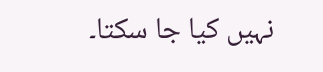نہیں کیا جا سکتا۔